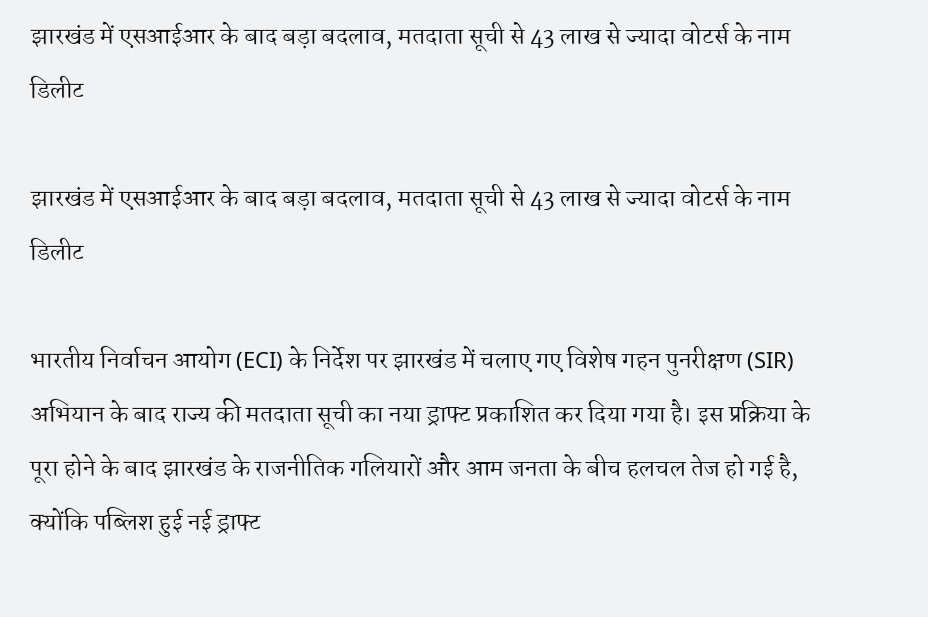झारखंड में एसआईआर के बाद बड़ा बदलाव, मतदाता सूची से 43 लाख से ज्यादा वोटर्स के नाम डिलीट

झारखंड में एसआईआर के बाद बड़ा बदलाव, मतदाता सूची से 43 लाख से ज्यादा वोटर्स के नाम डिलीट

भारतीय निर्वाचन आयोग (ECI) के निर्देश पर झारखंड में चलाए गए विशेष गहन पुनरीक्षण (SIR) अभियान के बाद राज्य की मतदाता सूची का नया ड्राफ्ट प्रकाशित कर दिया गया है। इस प्रक्रिया के पूरा होने के बाद झारखंड के राजनीतिक गलियारों और आम जनता के बीच हलचल तेज हो गई है, क्योंकि पब्लिश हुई नई ड्राफ्ट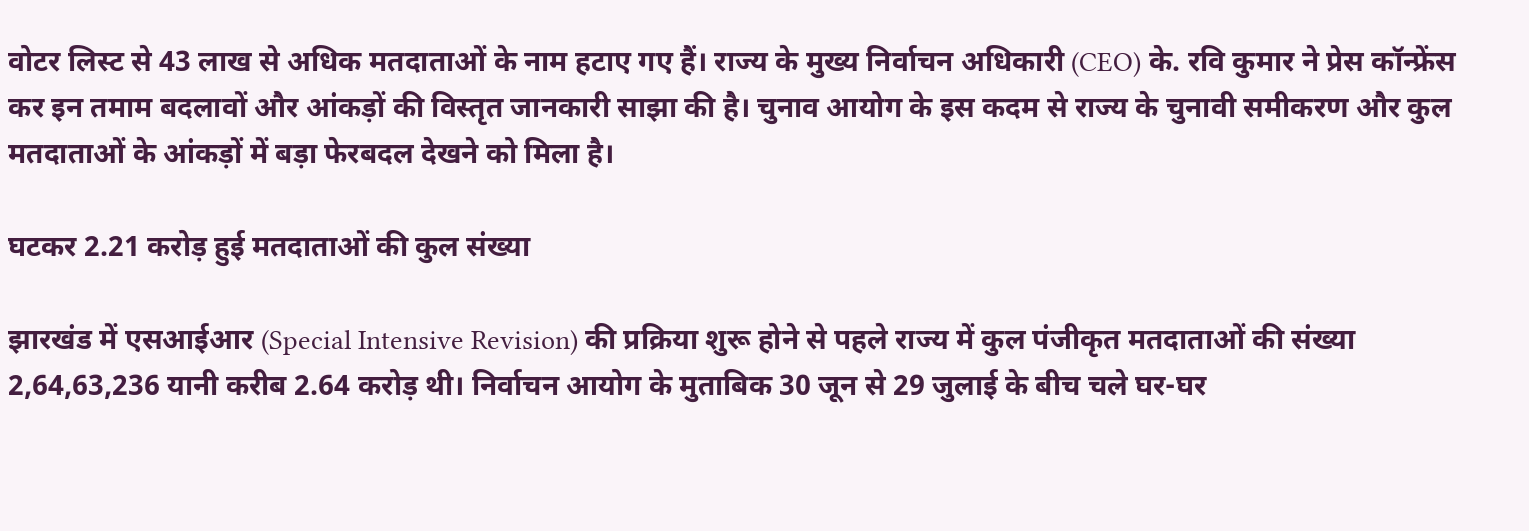वोटर लिस्ट से 43 लाख से अधिक मतदाताओं के नाम हटाए गए हैं। राज्य के मुख्य निर्वाचन अधिकारी (CEO) के. रवि कुमार ने प्रेस कॉन्फ्रेंस कर इन तमाम बदलावों और आंकड़ों की विस्तृत जानकारी साझा की है। चुनाव आयोग के इस कदम से राज्य के चुनावी समीकरण और कुल मतदाताओं के आंकड़ों में बड़ा फेरबदल देखने को मिला है।

घटकर 2.21 करोड़ हुई मतदाताओं की कुल संख्या

झारखंड में एसआईआर (Special Intensive Revision) की प्रक्रिया शुरू होने से पहले राज्य में कुल पंजीकृत मतदाताओं की संख्या 2,64,63,236 यानी करीब 2.64 करोड़ थी। निर्वाचन आयोग के मुताबिक 30 जून से 29 जुलाई के बीच चले घर-घर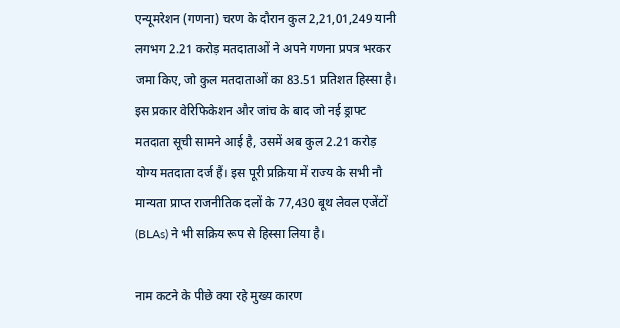एन्यूमरेशन (गणना) चरण के दौरान कुल 2,21,01,249 यानी लगभग 2.21 करोड़ मतदाताओं ने अपने गणना प्रपत्र भरकर जमा किए, जो कुल मतदाताओं का 83.51 प्रतिशत हिस्सा है। इस प्रकार वेरिफिकेशन और जांच के बाद जो नई ड्राफ्ट मतदाता सूची सामने आई है, उसमें अब कुल 2.21 करोड़ योग्य मतदाता दर्ज हैं। इस पूरी प्रक्रिया में राज्य के सभी नौ मान्यता प्राप्त राजनीतिक दलों के 77,430 बूथ लेवल एजेंटों (BLAs) ने भी सक्रिय रूप से हिस्सा लिया है।

नाम कटने के पीछे क्या रहे मुख्य कारण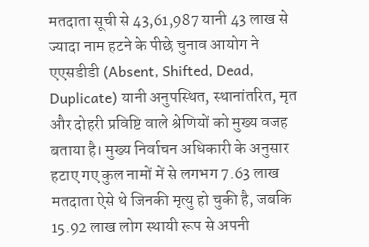मतदाता सूची से 43,61,987 यानी 43 लाख से ज्यादा नाम हटने के पीछे चुनाव आयोग ने एएसडीडी (Absent, Shifted, Dead, Duplicate) यानी अनुपस्थित, स्थानांतरित, मृत और दोहरी प्रविष्टि वाले श्रेणियों को मुख्य वजह बताया है। मुख्य निर्वाचन अधिकारी के अनुसार हटाए गए कुल नामों में से लगभग 7.63 लाख मतदाता ऐसे थे जिनकी मृत्यु हो चुकी है, जबकि 15.92 लाख लोग स्थायी रूप से अपनी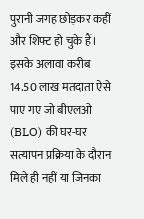पुरानी जगह छोड़कर कहीं और शिफ्ट हो चुके हैं। इसके अलावा करीब 14.50 लाख मतदाता ऐसे पाए गए जो बीएलओ (BLO) की घर-घर सत्यापन प्रक्रिया के दौरान मिले ही नहीं या जिनका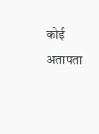कोई अतापता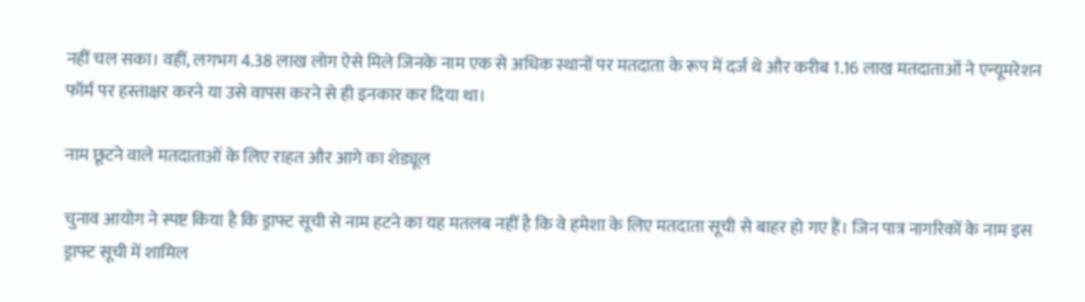नहीं चल सका। वहीं, लगभग 4.38 लाख लोग ऐसे मिले जिनके नाम एक से अधिक स्थानों पर मतदाता के रूप में दर्ज थे और करीब 1.16 लाख मतदाताओं ने एन्यूमरेशन फॉर्म पर हस्ताक्षर करने या उसे वापस करने से ही इनकार कर दिया था।

नाम छूटने वाले मतदाताओं के लिए राहत और आगे का शेड्यूल

चुनाव आयोग ने स्पष्ट किया है कि ड्राफ्ट सूची से नाम हटने का यह मतलब नहीं है कि वे हमेशा के लिए मतदाता सूची से बाहर हो गए हैं। जिन पात्र नागरिकों के नाम इस ड्राफ्ट सूची में शामिल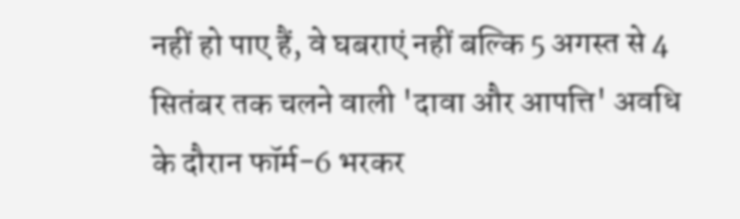नहीं हो पाए हैं, वे घबराएं नहीं बल्कि 5 अगस्त से 4 सितंबर तक चलने वाली 'दावा और आपत्ति' अवधि के दौरान फॉर्म-6 भरकर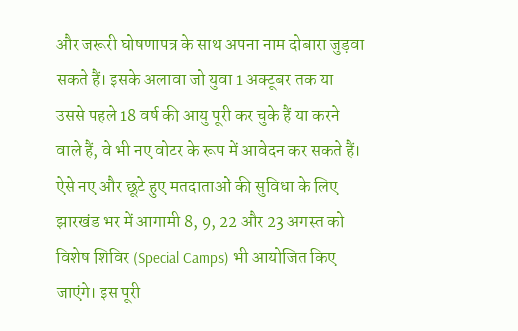और जरूरी घोषणापत्र के साथ अपना नाम दोबारा जुड़वा सकते हैं। इसके अलावा जो युवा 1 अक्टूबर तक या उससे पहले 18 वर्ष की आयु पूरी कर चुके हैं या करने वाले हैं, वे भी नए वोटर के रूप में आवेदन कर सकते हैं। ऐसे नए और छूटे हुए मतदाताओं की सुविधा के लिए झारखंड भर में आगामी 8, 9, 22 और 23 अगस्त को विशेष शिविर (Special Camps) भी आयोजित किए जाएंगे। इस पूरी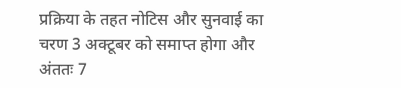प्रक्रिया के तहत नोटिस और सुनवाई का चरण 3 अक्टूबर को समाप्त होगा और अंततः 7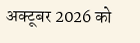अक्टूबर 2026 को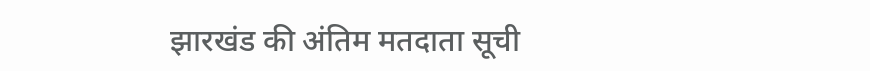झारखंड की अंतिम मतदाता सूची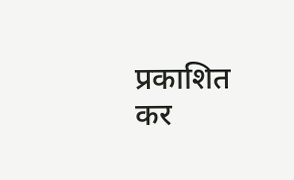प्रकाशित कर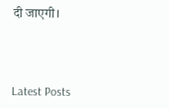दी जाएगी।



Latest Posts